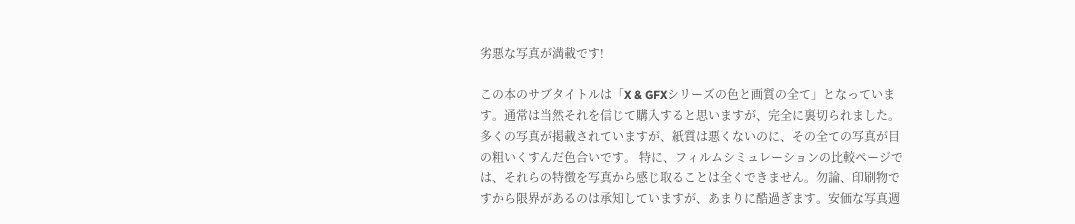劣悪な写真が満載です!

この本のサブタイトルは「X & GFXシリーズの色と画質の全て」となっています。通常は当然それを信じて購入すると思いますが、完全に裏切られました。 多くの写真が掲載されていますが、紙質は悪くないのに、その全ての写真が目の粗いくすんだ色合いです。 特に、フィルムシミュレーションの比較ページでは、それらの特徴を写真から感じ取ることは全くできません。勿論、印刷物ですから限界があるのは承知していますが、あまりに酷過ぎます。安価な写真週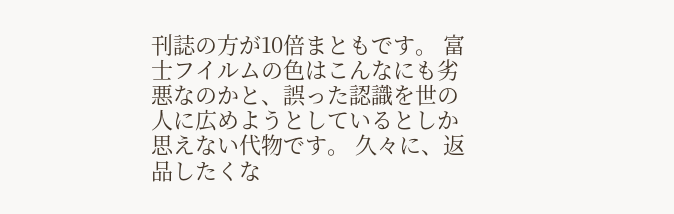刊誌の方が10倍まともです。 富士フイルムの色はこんなにも劣悪なのかと、誤った認識を世の人に広めようとしているとしか思えない代物です。 久々に、返品したくな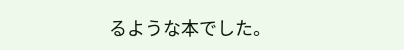るような本でした。